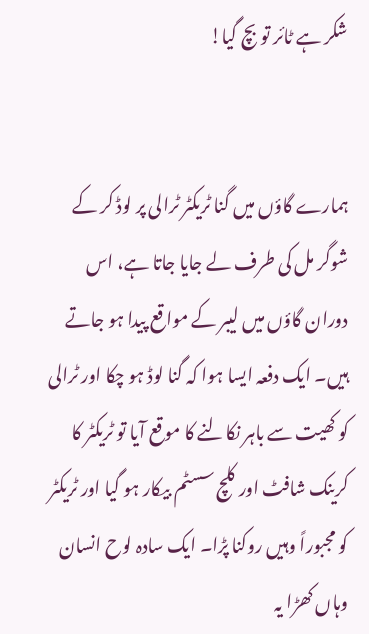شکر ہے ٹائر تو بچ گیا!


ہمارے گاؤں میں گنا ٹریکٹر ٹرالی پر لوڈ کر کے شوگر مل کی طرف لے جایا جاتا ہے، اس دوران گاؤں میں لیبر کے مواقع پیدا ہو جاتے ہیں۔ ایک دفعہ ایسا ہوا کہ گنا لوڈ ہو چکا اور ٹرالی کو کھیت سے باہر نکالنے کا موقع آیا تو ٹریکٹر کا کرینک شافٹ اور کلچ سسٹم بیکار ہو گیا اور ٹریکٹر کو مجبوراً وہیں روکنا پڑا۔ ایک سادہ لوح انسان وہاں کھڑا یہ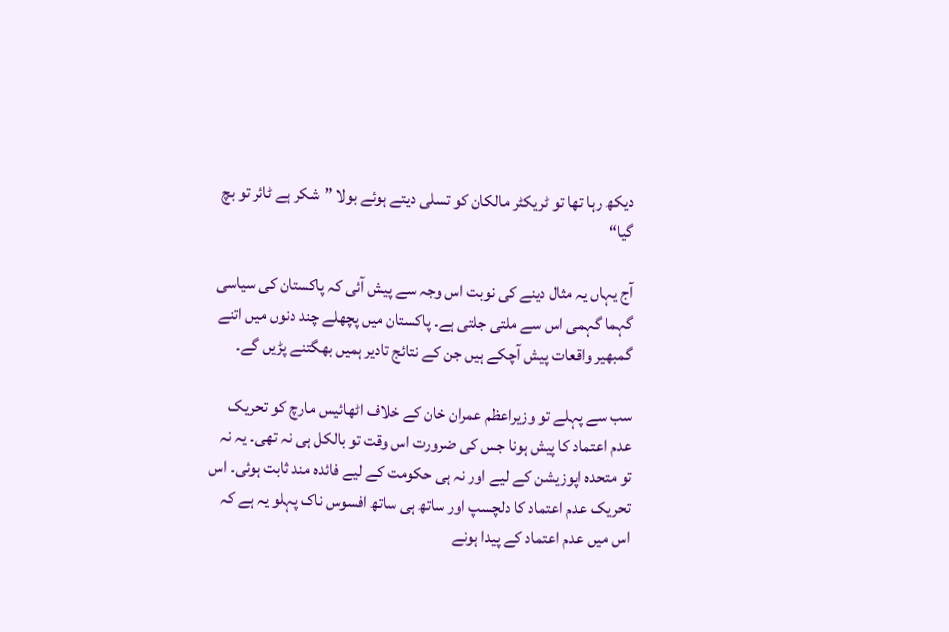دیکھ رہا تھا تو ٹریکٹر مالکان کو تسلی دیتے ہوئے بولا ”شکر ہے ٹائر تو بچ گیا“

آج یہاں یہ مثال دینے کی نوبت اس وجہ سے پیش آئی کہ پاکستان کی سیاسی گہما گہمی اس سے ملتی جلتی ہے۔ پاکستان میں پچھلے چند دنوں میں اتنے گمبھیر واقعات پیش آچکے ہیں جن کے نتائج تادیر ہمیں بھگتنے پڑیں گے۔

سب سے پہلے تو وزیراعظم عمران خان کے خلاف اٹھائیس مارچ کو تحریک عدم اعتماد کا پیش ہونا جس کی ضرورت اس وقت تو بالکل ہی نہ تھی۔ یہ نہ تو متحدہ اپوزیشن کے لیے اور نہ ہی حکومت کے لیے فائدہ مند ثابت ہوئی۔ اس تحریک عدم اعتماد کا دلچسپ اور ساتھ ہی ساتھ افسوس ناک پہلو یہ ہے کہ اس میں عدم اعتماد کے پیدا ہونے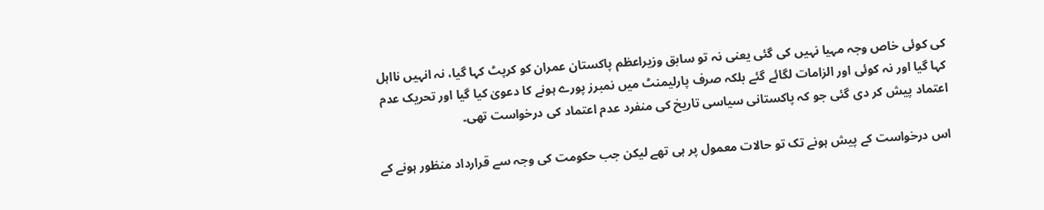کی کوئی خاص وجہ مہیا نہیں کی گئی یعنی نہ تو سابق وزیراعظم پاکستان عمران کو کرپٹ کہا گیا، نہ انہیں نااہل کہا گیا اور نہ کوئی اور الزامات لگائے گئے بلکہ صرف پارلیمنٹ میں نمبرز پورے ہونے کا دعویٰ کیا گیا اور تحریک عدم اعتماد پیش کر دی گئی جو کہ پاکستانی سیاسی تاریخ کی منفرد عدم اعتماد کی درخواست تھی۔

اس درخواست کے پیش ہونے تک تو حالات معمول پر ہی تھے لیکن جب حکومت کی وجہ سے قرارداد منظور ہونے کے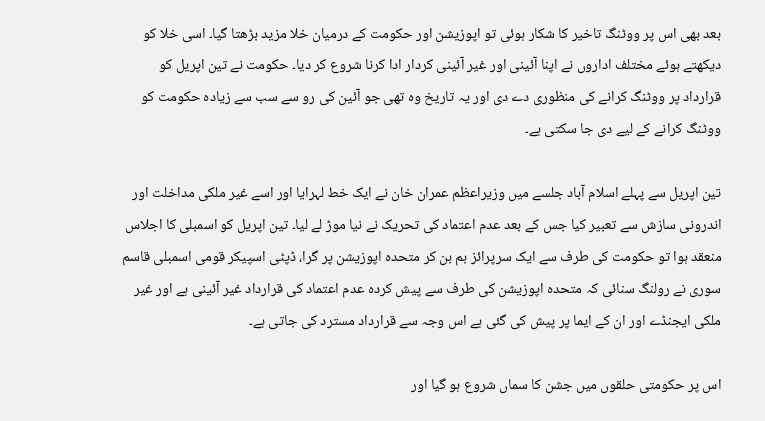بعد بھی اس پر ووٹنگ تاخیر کا شکار ہوئی تو اپوزیشن اور حکومت کے درمیان خلا مزید بڑھتا گیا۔ اسی خلا کو دیکھتے ہوئے مختلف اداروں نے اپنا آئینی اور غیر آئینی کردار ادا کرنا شروع کر دیا۔ حکومت نے تین اپریل کو قرارداد پر ووٹنگ کرانے کی منظوری دے دی اور یہ تاریخ وہ تھی جو آئین کی رو سے سب سے زیادہ حکومت کو ووٹنگ کرانے کے لیے دی جا سکتی ہے۔

تین اپریل سے پہلے اسلام آباد جلسے میں وزیراعظم عمران خان نے ایک خط لہرایا اور اسے غیر ملکی مداخلت اور اندرونی سازش سے تعبیر کیا جس کے بعد عدم اعتماد کی تحریک نے نیا موڑ لے لیا۔ تین اپریل کو اسمبلی کا اجلاس منعقد ہوا تو حکومت کی طرف سے ایک سرپرائز بم بن کر متحدہ اپوزیشن پر گرا، ڈپٹی اسپیکر قومی اسمبلی قاسم سوری نے رولنگ سنائی کہ متحدہ اپوزیشن کی طرف سے پیش کردہ عدم اعتماد کی قرارداد غیر آئینی ہے اور غیر ملکی ایجنڈے اور ان کے ایما پر پیش کی گئی ہے اس وجہ سے قرارداد مسترد کی جاتی ہے۔

اس پر حکومتی حلقوں میں جشن کا سماں شروع ہو گیا اور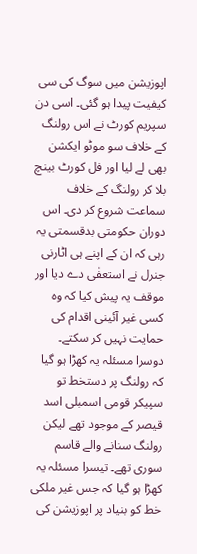اپوزیشن میں سوگ کی سی کیفیت پیدا ہو گئی۔ اسی دن سپریم کورٹ نے اس رولنگ کے خلاف سو موٹو ایکشن بھی لے لیا اور فل کورٹ بینچ بلا کر رولنگ کے خلاف سماعت شروع کر دی۔ اس دوران حکومتی بدقسمتی یہ رہی کہ ان کے اپنے ہی اٹارنی جنرل نے استعفٰی دے دیا اور موقف یہ پیش کیا کہ وہ کسی غیر آئینی اقدام کی حمایت نہیں کر سکتے۔ دوسرا مسئلہ یہ کھڑا ہو گیا کہ رولنگ پر دستخط تو سپیکر قومی اسمبلی اسد قیصر کے موجود تھے لیکن رولنگ سنانے والے قاسم سوری تھے۔ تیسرا مسئلہ یہ کھڑا ہو گیا کہ جس غیر ملکی خط کو بنیاد پر اپوزیشن کی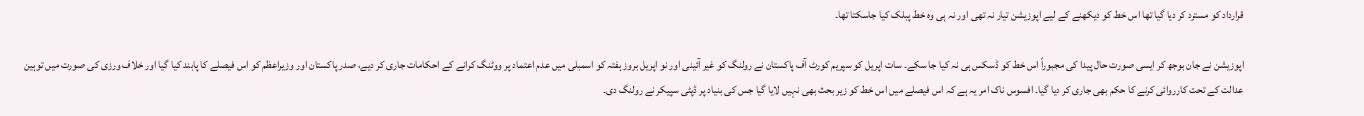قرارداد کو مسترد کر دیا گیا تھا اس خط کو دیکھنے کے لیے اپوزیشن تیار نہ تھی اور نہ ہی وہ خط پبلک کیا جاسکتا تھا۔

اپوزیشن نے جان بوجھ کر ایسی صورت حال پیدا کی مجبوراً اس خط کو ڈسکس ہی نہ کیا جا سکے۔ سات اپریل کو سپریم کورٹ آف پاکستان نے رولنگ کو غیر آئینی اور نو اپریل بروز ہفتہ کو اسمبلی میں عدم اعتماد پر ووٹنگ کرانے کے احکامات جاری کر دیے، صدر پاکستان اور وزیراعظم کو اس فیصلے کا پابند کیا گیا اور خلاف ورزی کی صورت میں توہین عدالت کے تحت کارروائی کرنے کا حکم بھی جاری کر دیا گیا۔ افسوس ناک امر یہ ہے کہ اس فیصلے میں اس خط کو زیر بحث بھی نہیں لایا گیا جس کی بنیاد پر ڈپٹی سپیکر نے رولنگ دی۔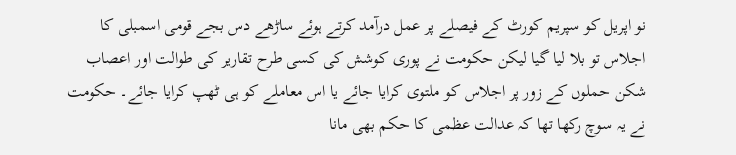نو اپریل کو سپریم کورٹ کے فیصلے پر عمل درآمد کرتے ہوئے ساڑھے دس بجے قومی اسمبلی کا اجلاس تو بلا لیا گیا لیکن حکومت نے پوری کوشش کی کسی طرح تقاریر کی طوالت اور اعصاب شکن حملوں کے زور پر اجلاس کو ملتوی کرایا جائے یا اس معاملے کو ہی ٹھپ کرایا جائے۔ حکومت نے یہ سوچ رکھا تھا کہ عدالت عظمی کا حکم بھی مانا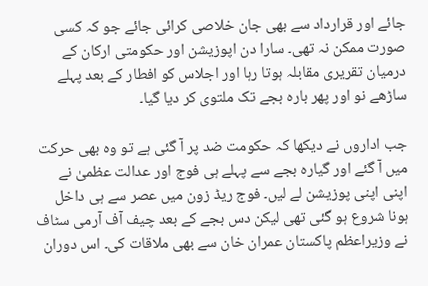جائے اور قرارداد سے بھی جان خلاصی کرائی جائے جو کہ کسی صورت ممکن نہ تھی۔ سارا دن اپوزیشن اور حکومتی ارکان کے درمیان تقریری مقابلہ ہوتا رہا اور اجلاس کو افطار کے بعد پہلے ساڑھے نو اور پھر بارہ بجے تک ملتوی کر دیا گیا۔

جب اداروں نے دیکھا کہ حکومت ضد پر آ گئی ہے تو وہ بھی حرکت میں آ گئے اور گیارہ بجے سے پہلے ہی فوج اور عدالت عظمیٰ نے اپنی اپنی پوزیشن لے لیں۔ فوج ریڈ زون میں عصر سے ہی داخل ہونا شروع ہو گئی تھی لیکن دس بجے کے بعد چیف آف آرمی سٹاف نے وزیراعظم پاکستان عمران خان سے بھی ملاقات کی۔ اس دوران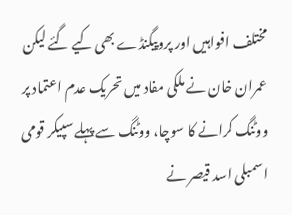مختلف افواہیں اور پروپیگنڈے بھی کیے گئے لیکن عمران خان نے ملکی مفاد میں تحریک عدم اعتماد پر ووٹنگ کرانے کا سوچا، ووٹنگ سے پہلے سپیکر قومی اسمبلی اسد قیصر نے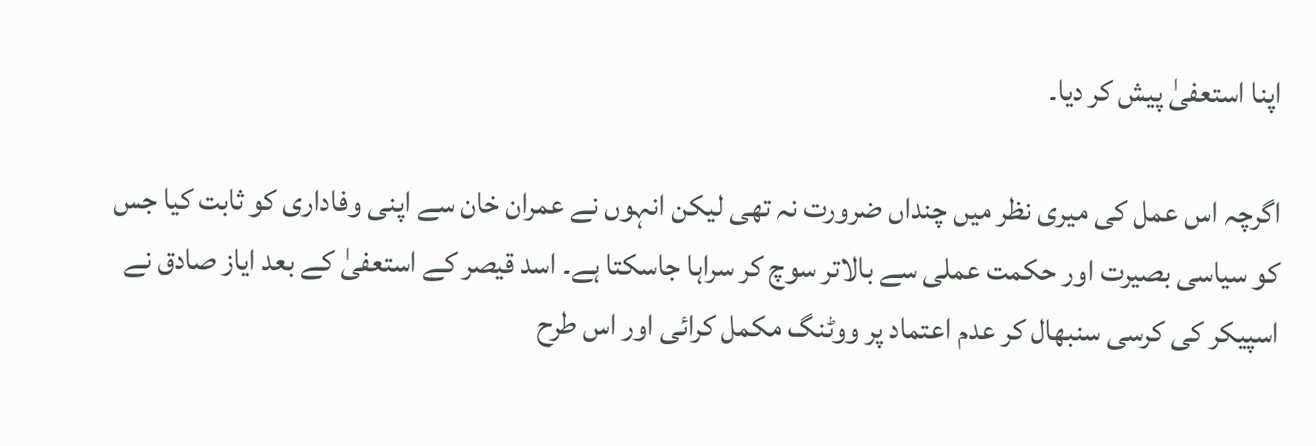اپنا استعفیٰ پیش کر دیا۔

اگرچہ اس عمل کی میری نظر میں چنداں ضرورت نہ تھی لیکن انہوں نے عمران خان سے اپنی وفاداری کو ثابت کیا جس کو سیاسی بصیرت اور حکمت عملی سے بالاتر سوچ کر سراہا جاسکتا ہے۔ اسد قیصر کے استعفیٰ کے بعد ایاز صادق نے اسپیکر کی کرسی سنبھال کر عدم اعتماد پر ووٹنگ مکمل کرائی اور اس طرح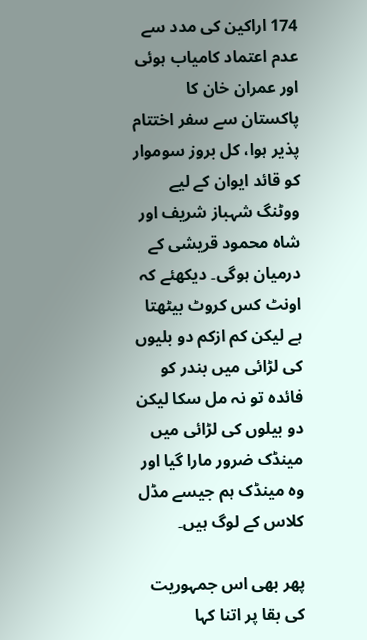174 اراکین کی مدد سے عدم اعتماد کامیاب ہوئی اور عمران خان کا پاکستان سے سفر اختتام پذیر ہوا، کل بروز سوموار کو قائد ایوان کے لیے ووٹنگ شہباز شریف اور شاہ محمود قریشی کے درمیان ہوگی۔ دیکھئے کہ اونٹ کس کروٹ بیٹھتا ہے لیکن کم ازکم دو بلیوں کی لڑائی میں بندر کو فائدہ تو نہ مل سکا لیکن دو بیلوں کی لڑائی میں مینڈک ضرور مارا گیا اور وہ مینڈک ہم جیسے مڈل کلاس کے لوگ ہیں۔

پھر بھی اس جمہوریت کی بقا پر اتنا کہا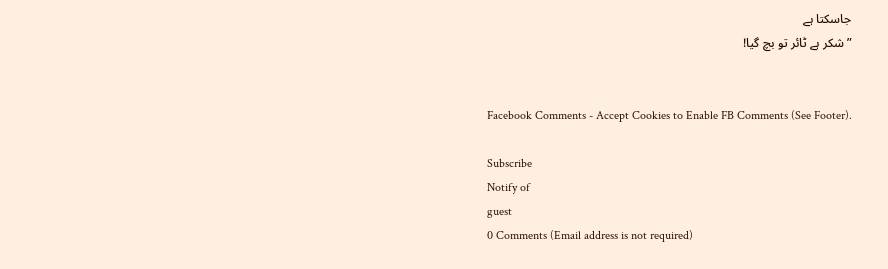جاسکتا ہے
”شکر ہے ٹائر تو بچ گیا!


Facebook Comments - Accept Cookies to Enable FB Comments (See Footer).

Subscribe
Notify of
guest
0 Comments (Email address is not required)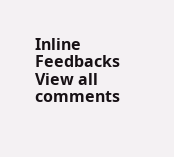Inline Feedbacks
View all comments